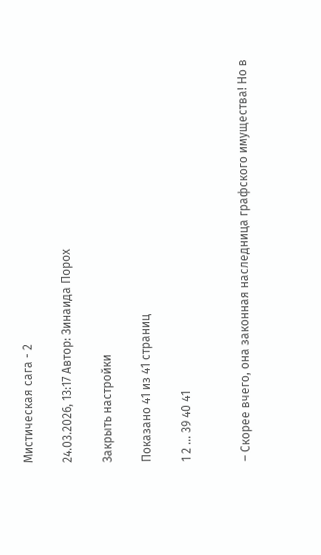Мистическая сага - 2

24.03.2026, 13:17 Автор: Зинаида Порох

Закрыть настройки

Показано 41 из 41 страниц

1 2 ... 39 40 41


– Скорее вчего, она законная наследница графского имущества! Но в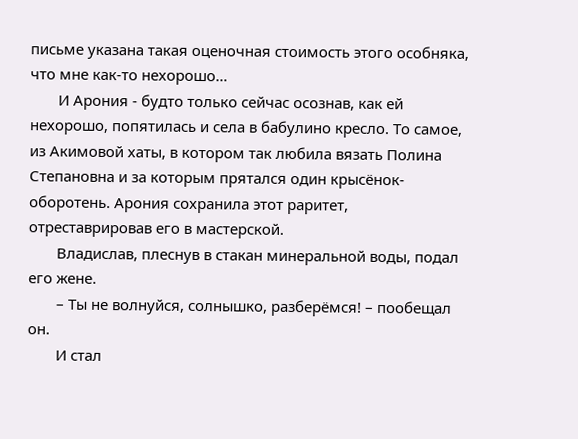письме указана такая оценочная стоимость этого особняка, что мне как-то нехорошо…
       И Арония - будто только сейчас осознав, как ей нехорошо, попятилась и села в бабулино кресло. То самое, из Акимовой хаты, в котором так любила вязать Полина Степановна и за которым прятался один крысёнок-оборотень. Арония сохранила этот раритет, отреставрировав его в мастерской.
       Владислав, плеснув в стакан минеральной воды, подал его жене.
       – Ты не волнуйся, солнышко, разберёмся! – пообещал он.
       И стал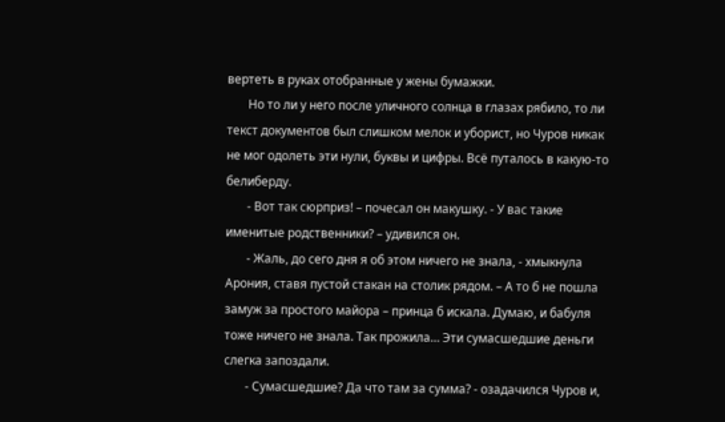вертеть в руках отобранные у жены бумажки.
       Но то ли у него после уличного солнца в глазах рябило, то ли текст документов был слишком мелок и уборист, но Чуров никак не мог одолеть эти нули, буквы и цифры. Всё путалось в какую-то белиберду.
       - Вот так сюрприз! – почесал он макушку. - У вас такие именитые родственники? – удивился он.
       - Жаль, до сего дня я об этом ничего не знала, - хмыкнула Арония, ставя пустой стакан на столик рядом. – А то б не пошла замуж за простого майора – принца б искала. Думаю, и бабуля тоже ничего не знала. Так прожила… Эти сумасшедшие деньги слегка запоздали.
       - Сумасшедшие? Да что там за сумма? - озадачился Чуров и,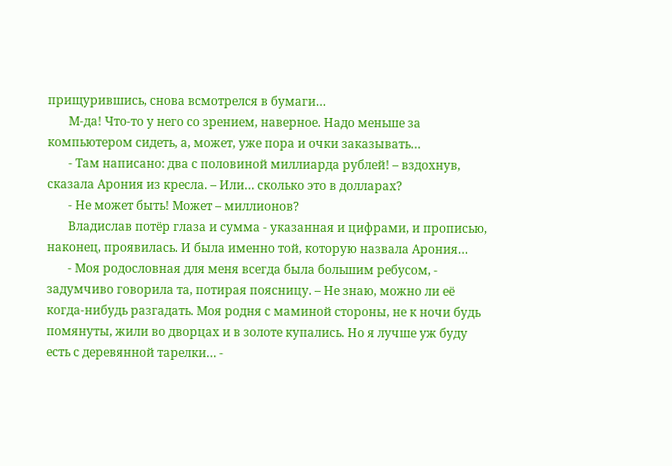прищурившись, снова всмотрелся в бумаги…
       М-да! Что-то у него со зрением, наверное. Надо меньше за компьютером сидеть, а, может, уже пора и очки заказывать…
       - Там написано: два с половиной миллиарда рублей! – вздохнув, сказала Арония из кресла. – Или… сколько это в долларах?
       - Не может быть! Может – миллионов?
       Владислав потёр глаза и сумма - указанная и цифрами, и прописью, наконец, проявилась. И была именно той, которую назвала Арония…
       - Моя родословная для меня всегда была большим ребусом, - задумчиво говорила та, потирая поясницу. – Не знаю, можно ли её когда-нибудь разгадать. Моя родня с маминой стороны, не к ночи будь помянуты, жили во дворцах и в золоте купались. Но я лучше уж буду есть с деревянной тарелки… -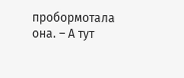пробормотала она. – А тут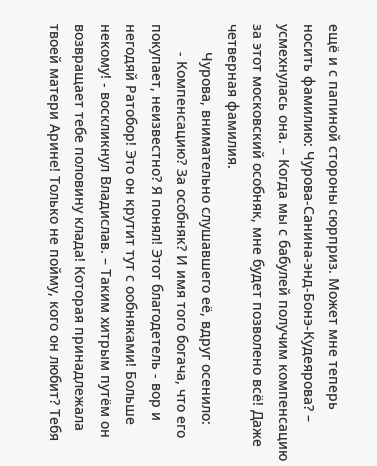ещё и с папиной стороны сюрприз. Может мне теперь носить фамилию: Чурова-Санина-энд-Бонэ-Кудеярова? – усмехнулась она. – Когда мы с бабулей получим компенсацию за этот московский особняк, мне будет позволено всё! Даже четверная фамилия.
       Чурова, внимательно слушавшего её, вдруг осенило:
       - Компенсацию? За особняк? И имя того богача, что его покупает, неизвестно? Я понял! Этот благодетель - вор и негодяй Ратобор! Это он крутит тут с ообняками! Больше некому! - воскликнул Владислав. – Таким хитрым путём он возвращает тебе половину клада! Которая принадлежала твоей матери Арине! Только не пойму, кого он любит? Тебя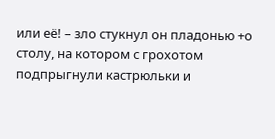или её! – зло стукнул он пладонью +о столу, на котором с грохотом подпрыгнули кастрюльки и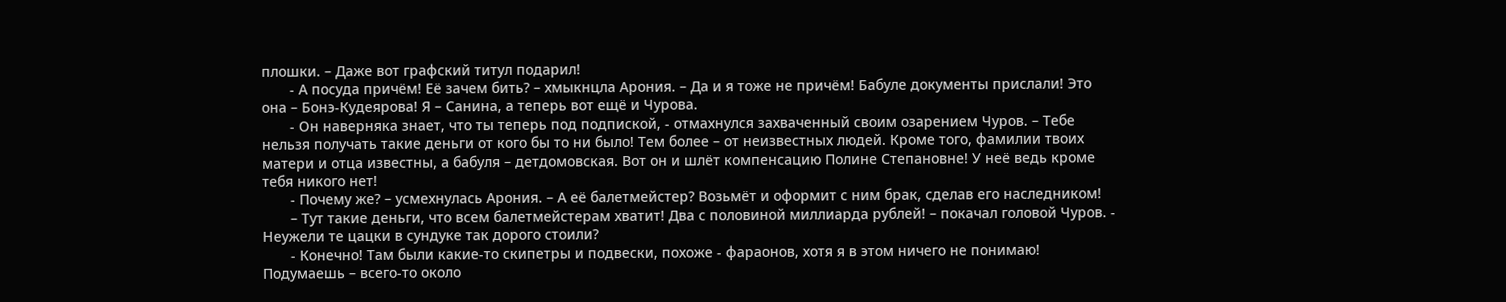плошки. – Даже вот графский титул подарил!
       - А посуда причём! Её зачем бить? – хмыкнцла Арония. – Да и я тоже не причём! Бабуле документы прислали! Это она – Бонэ-Кудеярова! Я – Санина, а теперь вот ещё и Чурова.
       - Он наверняка знает, что ты теперь под подпиской, - отмахнулся захваченный своим озарением Чуров. – Тебе нельзя получать такие деньги от кого бы то ни было! Тем более – от неизвестных людей. Кроме того, фамилии твоих матери и отца известны, а бабуля – детдомовская. Вот он и шлёт компенсацию Полине Степановне! У неё ведь кроме тебя никого нет!
       - Почему же? – усмехнулась Арония. – А её балетмейстер? Возьмёт и оформит с ним брак, сделав его наследником!
       – Тут такие деньги, что всем балетмейстерам хватит! Два с половиной миллиарда рублей! – покачал головой Чуров. - Неужели те цацки в сундуке так дорого стоили?
       - Конечно! Там были какие-то скипетры и подвески, похоже - фараонов, хотя я в этом ничего не понимаю! Подумаешь – всего-то около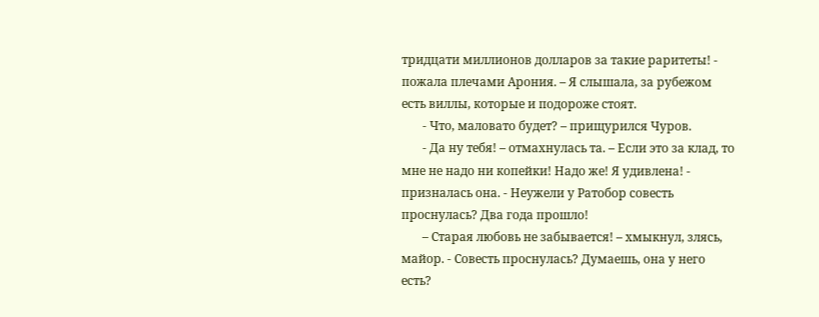тридцати миллионов долларов за такие раритеты! - пожала плечами Арония. – Я слышала, за рубежом есть виллы, которые и подороже стоят.
       - Что, маловато будет? – прищурился Чуров.
       - Да ну тебя! – отмахнулась та. – Если это за клад, то мне не надо ни копейки! Надо же! Я удивлена! - призналась она. - Неужели у Ратобор совесть проснулась? Два года прошло!
       – Старая любовь не забывается! – хмыкнул, злясь, майор. - Совесть проснулась? Думаешь, она у него есть?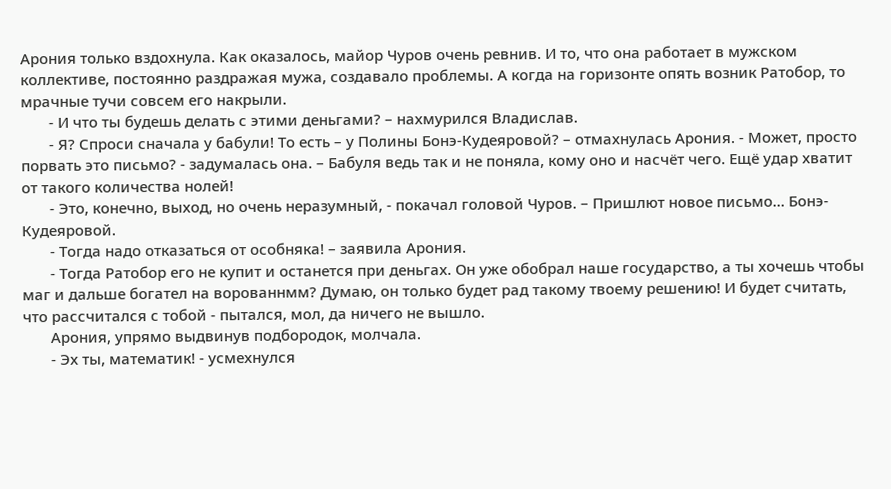Арония только вздохнула. Как оказалось, майор Чуров очень ревнив. И то, что она работает в мужском коллективе, постоянно раздражая мужа, создавало проблемы. А когда на горизонте опять возник Ратобор, то мрачные тучи совсем его накрыли.
       - И что ты будешь делать с этими деньгами? – нахмурился Владислав.
       - Я? Спроси сначала у бабули! То есть – у Полины Бонэ-Кудеяровой? – отмахнулась Арония. - Может, просто порвать это письмо? - задумалась она. – Бабуля ведь так и не поняла, кому оно и насчёт чего. Ещё удар хватит от такого количества нолей!
       - Это, конечно, выход, но очень неразумный, - покачал головой Чуров. – Пришлют новое письмо… Бонэ-Кудеяровой.
       - Тогда надо отказаться от особняка! – заявила Арония.
       - Тогда Ратобор его не купит и останется при деньгах. Он уже обобрал наше государство, а ты хочешь чтобы маг и дальше богател на ворованнмм? Думаю, он только будет рад такому твоему решению! И будет считать, что рассчитался с тобой - пытался, мол, да ничего не вышло.
       Арония, упрямо выдвинув подбородок, молчала.
       - Эх ты, математик! - усмехнулся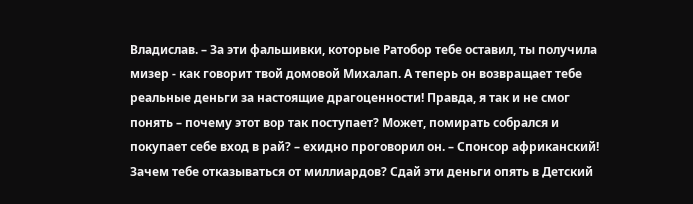Владислав. – За эти фальшивки, которые Ратобор тебе оставил, ты получила мизер - как говорит твой домовой Михалап. А теперь он возвращает тебе реальные деньги за настоящие драгоценности! Правда, я так и не смог понять – почему этот вор так поступает? Может, помирать собрался и покупает себе вход в рай? – ехидно проговорил он. – Спонсор африканский! Зачем тебе отказываться от миллиардов? Сдай эти деньги опять в Детский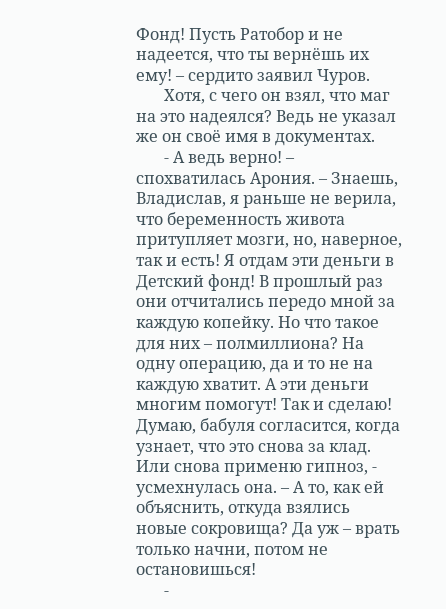Фонд! Пусть Ратобор и не надеется, что ты вернёшь их ему! – сердито заявил Чуров.
       Хотя, с чего он взял, что маг на это надеялся? Ведь не указал же он своё имя в документах.
       - А ведь верно! – спохватилась Арония. – Знаешь, Владислав, я раньше не верила, что беременность живота притупляет мозги, но, наверное, так и есть! Я отдам эти деньги в Детский фонд! В прошлый раз они отчитались передо мной за каждую копейку. Но что такое для них – полмиллиона? На одну операцию, да и то не на каждую хватит. А эти деньги многим помогут! Так и сделаю! Думаю, бабуля согласится, когда узнает, что это снова за клад. Или снова применю гипноз, - усмехнулась она. – А то, как ей объяснить, откуда взялись новые сокровища? Да уж – врать только начни, потом не остановишься!
       -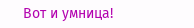Вот и умница!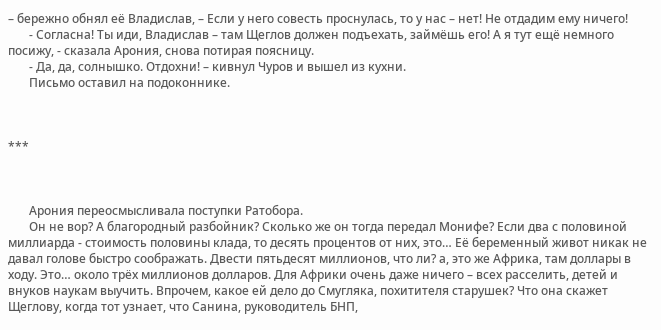– бережно обнял её Владислав, – Если у него совесть проснулась, то у нас – нет! Не отдадим ему ничего!
       - Согласна! Ты иди, Владислав – там Щеглов должен подъехать, займёшь его! А я тут ещё немного посижу, - сказала Арония, снова потирая поясницу.
       - Да, да, солнышко. Отдохни! – кивнул Чуров и вышел из кухни.
       Письмо оставил на подоконнике.



***



       Арония переосмысливала поступки Ратобора.
       Он не вор? А благородный разбойник? Сколько же он тогда передал Монифе? Если два с половиной миллиарда - стоимость половины клада, то десять процентов от них, это… Её беременный живот никак не давал голове быстро соображать. Двести пятьдесят миллионов, что ли? а, это же Африка, там доллары в ходу. Это… около трёх миллионов долларов. Для Африки очень даже ничего – всех расселить, детей и внуков наукам выучить. Впрочем, какое ей дело до Смугляка, похитителя старушек? Что она скажет Щеглову, когда тот узнает, что Санина, руководитель БНП,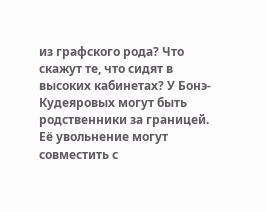из графского рода? Что скажут те, что сидят в высоких кабинетах? У Бонэ-Кудеяровых могут быть родственники за границей. Её увольнение могут совместить с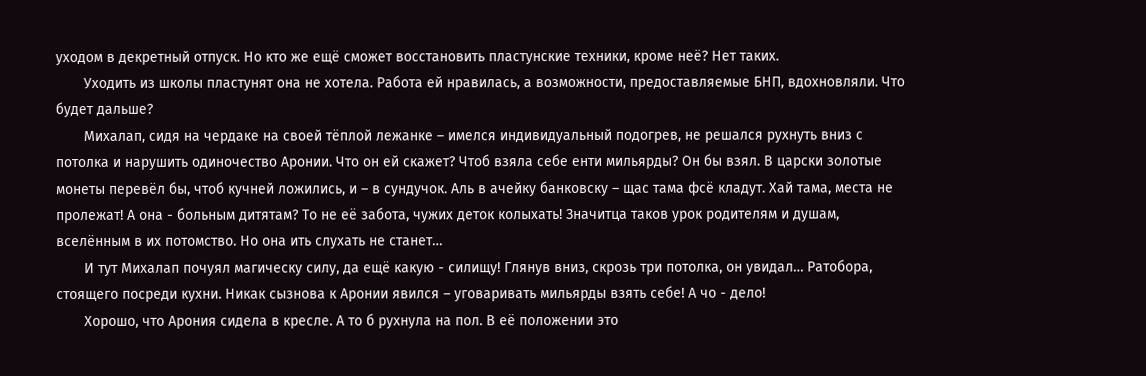уходом в декретный отпуск. Но кто же ещё сможет восстановить пластунские техники, кроме неё? Нет таких.
       Уходить из школы пластунят она не хотела. Работа ей нравилась, а возможности, предоставляемые БНП, вдохновляли. Что будет дальше?
       Михалап, сидя на чердаке на своей тёплой лежанке – имелся индивидуальный подогрев, не решался рухнуть вниз с потолка и нарушить одиночество Аронии. Что он ей скажет? Чтоб взяла себе енти мильярды? Он бы взял. В царски золотые монеты перевёл бы, чтоб кучней ложились, и – в сундучок. Аль в ачейку банковску – щас тама фсё кладут. Хай тама, места не пролежат! А она - больным дитятам? То не её забота, чужих деток колыхать! Значитца таков урок родителям и душам, вселённым в их потомство. Но она ить слухать не станет…
       И тут Михалап почуял магическу силу, да ещё какую - силищу! Глянув вниз, скрозь три потолка, он увидал… Ратобора, стоящего посреди кухни. Никак сызнова к Аронии явился – уговаривать мильярды взять себе! А чо - дело!
       Хорошо, что Арония сидела в кресле. А то б рухнула на пол. В её положении это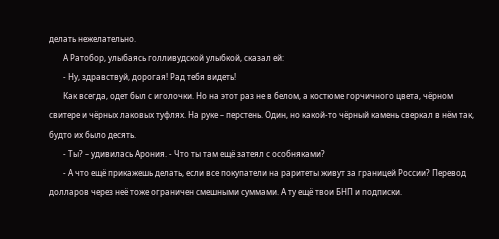делать нежелательно.
       А Ратобор, улыбаясь голливудской улыбкой, сказал ей:
       - Ну, здравствуй, дорогая! Рад тебя видеть!
       Как всегда, одет был с иголочки. Но на этот раз не в белом, а костюме горчичного цвета, чёрном свитере и чёрных лаковых туфлях. На руке – перстень. Один, но какой-то чёрный камень сверкал в нём так, будто их было десять.
       - Ты? – удивилась Арония. - Что ты там ещё затеял с особняками?
       - А что ещё прикажешь делать, если все покупатели на раритеты живут за границей России? Перевод долларов через неё тоже ограничен смешными суммами. А ту ещё твои БНП и подписки.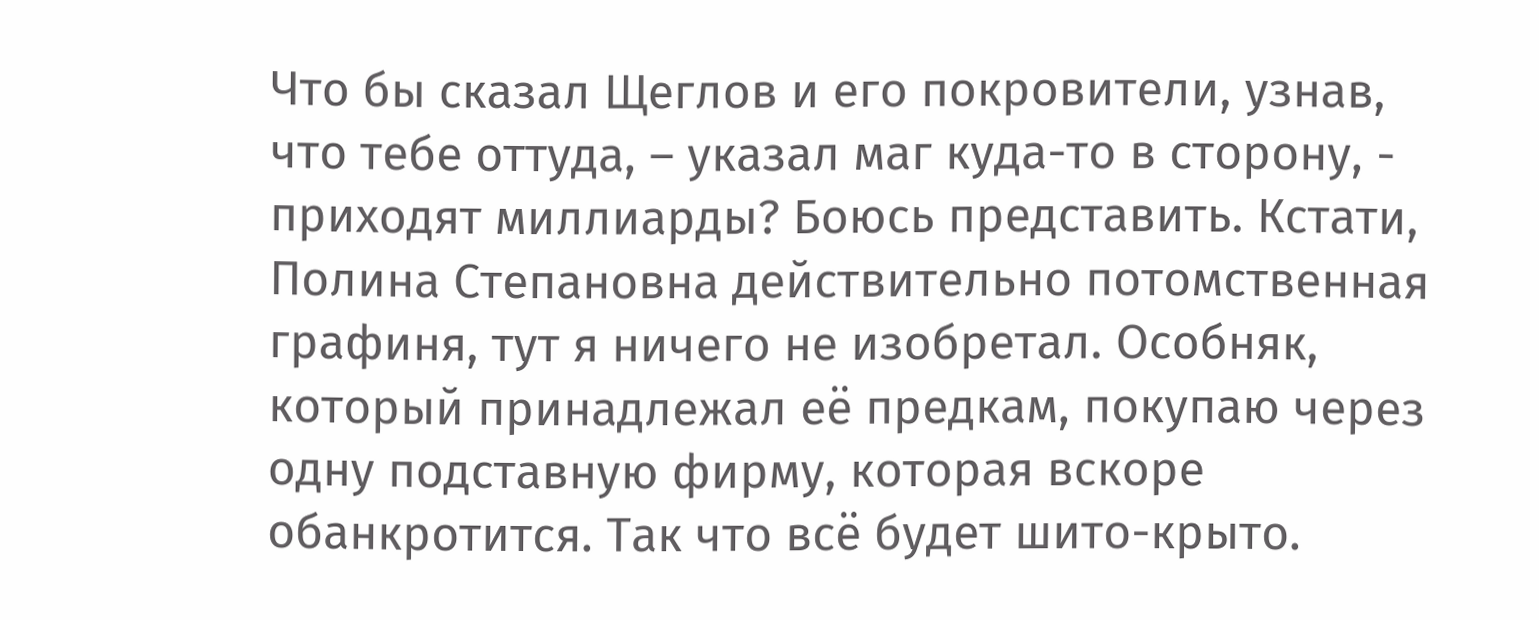Что бы сказал Щеглов и его покровители, узнав, что тебе оттуда, – указал маг куда-то в сторону, - приходят миллиарды? Боюсь представить. Кстати, Полина Степановна действительно потомственная графиня, тут я ничего не изобретал. Особняк, который принадлежал её предкам, покупаю через одну подставную фирму, которая вскоре обанкротится. Так что всё будет шито-крыто.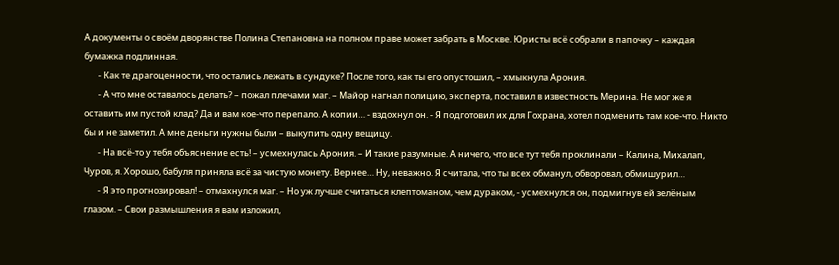А документы о своём дворянстве Полина Степановна на полном праве может забрать в Москве. Юристы всё собрали в папочку – каждая бумажка подлинная.
       - Как те драгоценности, что остались лежать в сундуке? После того, как ты его опустошил, – хмыкнула Арония.
       - А что мне оставалось делать? – пожал плечами маг. – Майор нагнал полицию, эксперта, поставил в известность Мерина. Не мог же я оставить им пустой клад? Да и вам кое-что перепало. А копии… - вздохнул он. - Я подготовил их для Гохрана, хотел подменить там кое-что. Никто бы и не заметил. А мне деньги нужны были – выкупить одну вещицу.
       - На всё-то у тебя объяснение есть! – усмехнулась Арония. – И такие разумные. А ничего, что все тут тебя проклинали – Калина, Михалап, Чуров, я. Хорошо, бабуля приняла всё за чистую монету. Вернее… Ну, неважно. Я считала, что ты всех обманул, обворовал, обмишурил…
       - Я это прогнозировал! – отмахнулся маг. – Но уж лучше считаться клептоманом, чем дураком, - усмехнулся он, подмигнув ей зелёным глазом. – Свои размышления я вам изложил,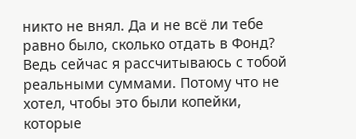никто не внял. Да и не всё ли тебе равно было, сколько отдать в Фонд? Ведь сейчас я рассчитываюсь с тобой реальными суммами. Потому что не хотел, чтобы это были копейки, которые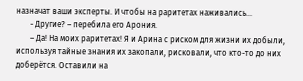назначат ваши эксперты. И чтобы на раритетах наживались…
       - Другие? – перебила его Арония.
       – Да! На моих раритетах! Я и Арина с риском для жизни их добыли, используя тайные знания их закопали, рисковали, что кто-то до них доберётся. Оставили на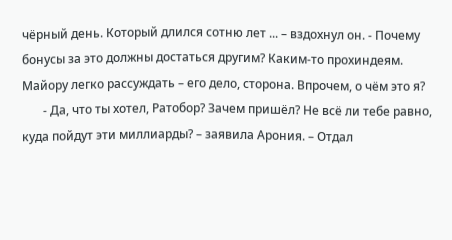чёрный день. Который длился сотню лет ... – вздохнул он. - Почему бонусы за это должны достаться другим? Каким-то прохиндеям. Майору легко рассуждать – его дело, сторона. Впрочем, о чём это я?
       - Да, что ты хотел, Ратобор? Зачем пришёл? Не всё ли тебе равно, куда пойдут эти миллиарды? – заявила Арония. – Отдал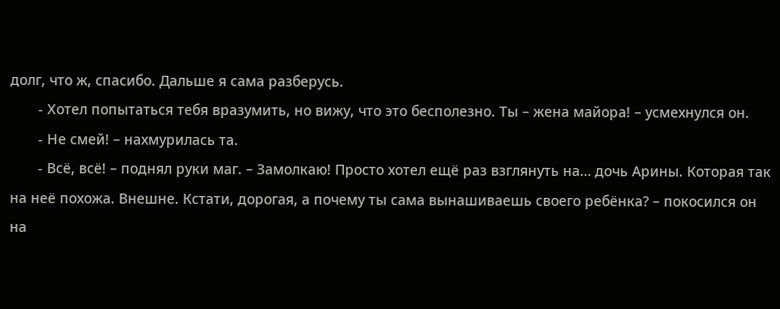долг, что ж, спасибо. Дальше я сама разберусь.
       - Хотел попытаться тебя вразумить, но вижу, что это бесполезно. Ты – жена майора! – усмехнулся он.
       - Не смей! – нахмурилась та.
       - Всё, всё! – поднял руки маг. – Замолкаю! Просто хотел ещё раз взглянуть на… дочь Арины. Которая так на неё похожа. Внешне. Кстати, дорогая, а почему ты сама вынашиваешь своего ребёнка? – покосился он на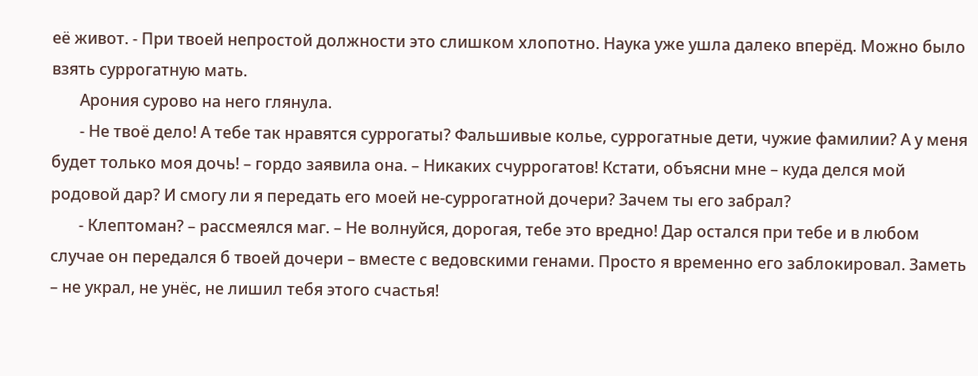её живот. - При твоей непростой должности это слишком хлопотно. Наука уже ушла далеко вперёд. Можно было взять суррогатную мать.
       Арония сурово на него глянула.
       - Не твоё дело! А тебе так нравятся суррогаты? Фальшивые колье, суррогатные дети, чужие фамилии? А у меня будет только моя дочь! – гордо заявила она. – Никаких счуррогатов! Кстати, объясни мне – куда делся мой родовой дар? И смогу ли я передать его моей не-суррогатной дочери? Зачем ты его забрал?
       - Клептоман? – рассмеялся маг. – Не волнуйся, дорогая, тебе это вредно! Дар остался при тебе и в любом случае он передался б твоей дочери – вместе с ведовскими генами. Просто я временно его заблокировал. Заметь – не украл, не унёс, не лишил тебя этого счастья!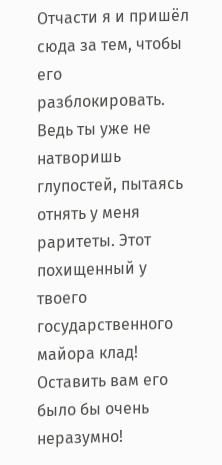Отчасти я и пришёл сюда за тем, чтобы его разблокировать. Ведь ты уже не натворишь глупостей, пытаясь отнять у меня раритеты. Этот похищенный у твоего государственного майора клад! Оставить вам его было бы очень неразумно!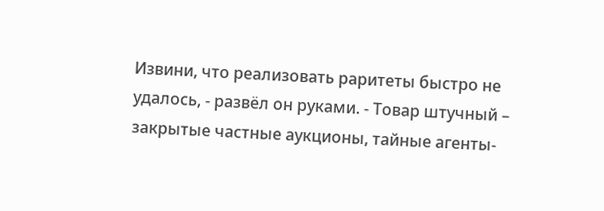Извини, что реализовать раритеты быстро не удалось, - развёл он руками. - Товар штучный – закрытые частные аукционы, тайные агенты-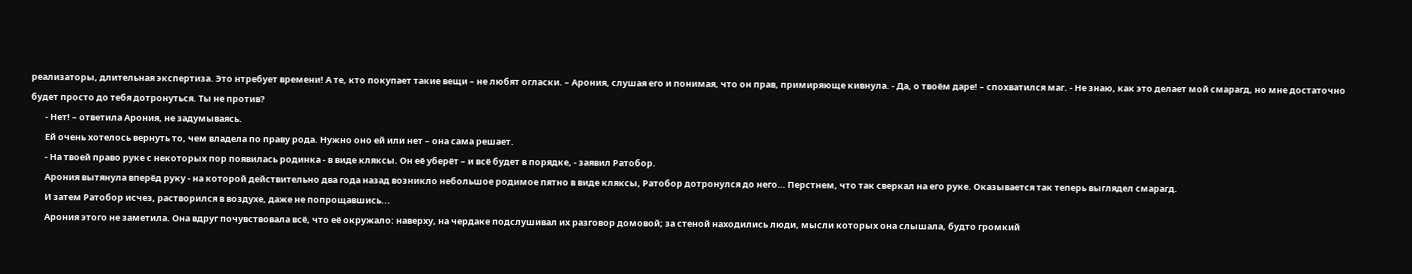реализаторы, длительная экспертиза. Это нтребует времени! А те, кто покупает такие вещи – не любят огласки. – Арония, слушая его и понимая, что он прав, примиряюще кивнула. - Да, о твоём даре! – спохватился маг. - Не знаю, как это делает мой смарагд, но мне достаточно будет просто до тебя дотронуться. Ты не против?
       - Нет! – ответила Арония, не задумываясь.
       Ей очень хотелось вернуть то, чем владела по праву рода. Нужно оно ей или нет – она сама решает.
       - На твоей право руке с некоторых пор появилась родинка - в виде кляксы. Он её уберёт – и всё будет в порядке, - заявил Ратобор.
       Арония вытянула вперёд руку - на которой действительно два года назад возникло небольшое родимое пятно в виде кляксы, Ратобор дотронулся до него… Перстнем, что так сверкал на его руке. Оказывается так теперь выглядел смарагд.
       И затем Ратобор исчез, растворился в воздухе, даже не попрощавшись...
       Арония этого не заметила. Она вдруг почувствовала всё, что её окружало: наверху, на чердаке подслушивал их разговор домовой; за стеной находились люди, мысли которых она слышала, будто громкий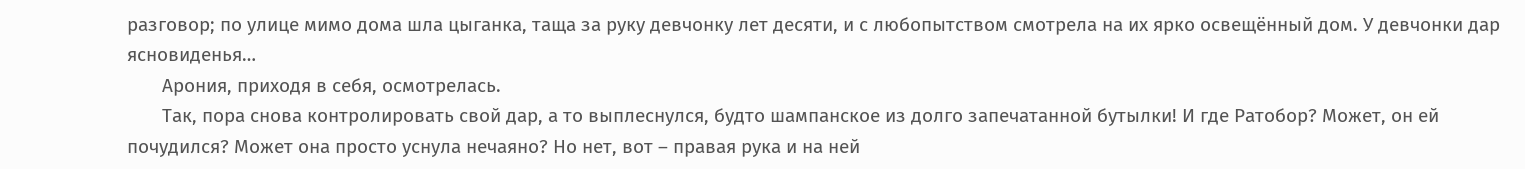разговор; по улице мимо дома шла цыганка, таща за руку девчонку лет десяти, и с любопытством смотрела на их ярко освещённый дом. У девчонки дар ясновиденья…
       Арония, приходя в себя, осмотрелась.
       Так, пора снова контролировать свой дар, а то выплеснулся, будто шампанское из долго запечатанной бутылки! И где Ратобор? Может, он ей почудился? Может она просто уснула нечаяно? Но нет, вот – правая рука и на ней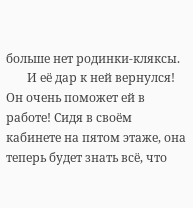больше нет родинки-кляксы.
       И её дар к ней вернулся! Он очень поможет ей в работе! Сидя в своём кабинете на пятом этаже, она теперь будет знать всё, что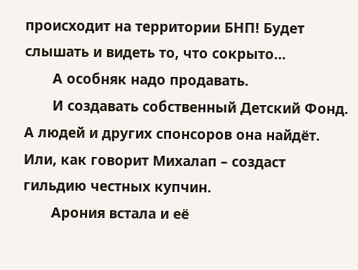происходит на территории БНП! Будет слышать и видеть то, что сокрыто…
       А особняк надо продавать.
       И создавать собственный Детский Фонд. А людей и других спонсоров она найдёт. Или, как говорит Михалап – создаст гильдию честных купчин.
       Арония встала и её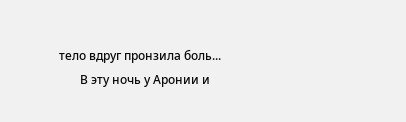тело вдруг пронзила боль...
       В эту ночь у Аронии и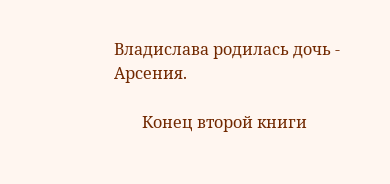Владислава родилась дочь - Арсения.

       Конец второй книги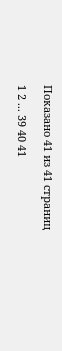Показано 41 из 41 страниц

1 2 ... 39 40 41